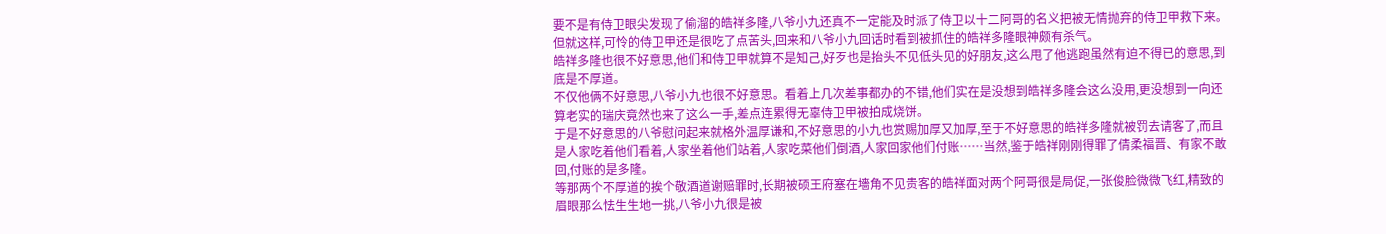要不是有侍卫眼尖发现了偷溜的皓祥多隆,八爷小九还真不一定能及时派了侍卫以十二阿哥的名义把被无情抛弃的侍卫甲救下来。但就这样,可怜的侍卫甲还是很吃了点苦头,回来和八爷小九回话时看到被抓住的皓祥多隆眼神颇有杀气。
皓祥多隆也很不好意思,他们和侍卫甲就算不是知己,好歹也是抬头不见低头见的好朋友,这么甩了他逃跑虽然有迫不得已的意思,到底是不厚道。
不仅他俩不好意思,八爷小九也很不好意思。看着上几次差事都办的不错,他们实在是没想到皓祥多隆会这么没用,更没想到一向还算老实的瑞庆竟然也来了这么一手,差点连累得无辜侍卫甲被拍成烧饼。
于是不好意思的八爷慰问起来就格外温厚谦和,不好意思的小九也赏赐加厚又加厚,至于不好意思的皓祥多隆就被罚去请客了,而且是人家吃着他们看着,人家坐着他们站着,人家吃菜他们倒酒,人家回家他们付账……当然,鉴于皓祥刚刚得罪了倩柔福晋、有家不敢回,付账的是多隆。
等那两个不厚道的挨个敬酒道谢赔罪时,长期被硕王府塞在墻角不见贵客的皓祥面对两个阿哥很是局促,一张俊脸微微飞红,精致的眉眼那么怯生生地一挑,八爷小九很是被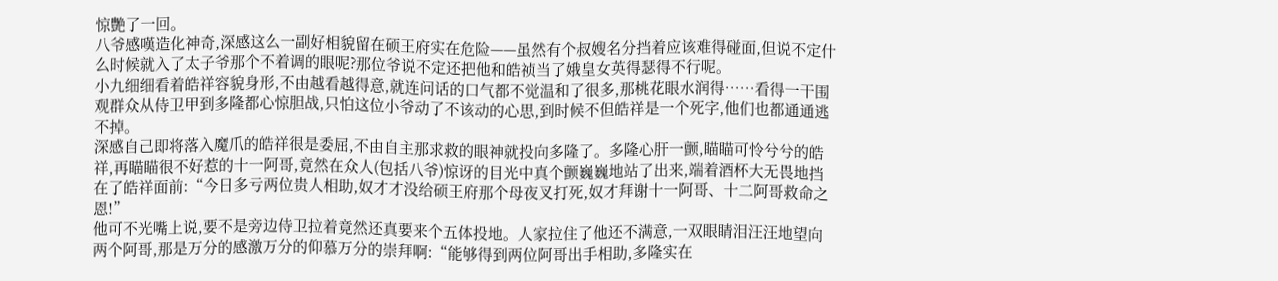惊艷了一回。
八爷感嘆造化神奇,深感这么一副好相貌留在硕王府实在危险——虽然有个叔嫂名分挡着应该难得碰面,但说不定什么时候就入了太子爷那个不着调的眼呢?那位爷说不定还把他和皓祯当了娥皇女英得瑟得不行呢。
小九细细看着皓祥容貌身形,不由越看越得意,就连问话的口气都不觉温和了很多,那桃花眼水润得……看得一干围观群众从侍卫甲到多隆都心惊胆战,只怕这位小爷动了不该动的心思,到时候不但皓祥是一个死字,他们也都通通逃不掉。
深感自己即将落入魔爪的皓祥很是委屈,不由自主那求救的眼神就投向多隆了。多隆心肝一颤,瞄瞄可怜兮兮的皓祥,再瞄瞄很不好惹的十一阿哥,竟然在众人(包括八爷)惊讶的目光中真个颤巍巍地站了出来,端着酒杯大无畏地挡在了皓祥面前:“今日多亏两位贵人相助,奴才才没给硕王府那个母夜叉打死,奴才拜谢十一阿哥、十二阿哥救命之恩!”
他可不光嘴上说,要不是旁边侍卫拉着竟然还真要来个五体投地。人家拉住了他还不满意,一双眼睛泪汪汪地望向两个阿哥,那是万分的感激万分的仰慕万分的崇拜啊:“能够得到两位阿哥出手相助,多隆实在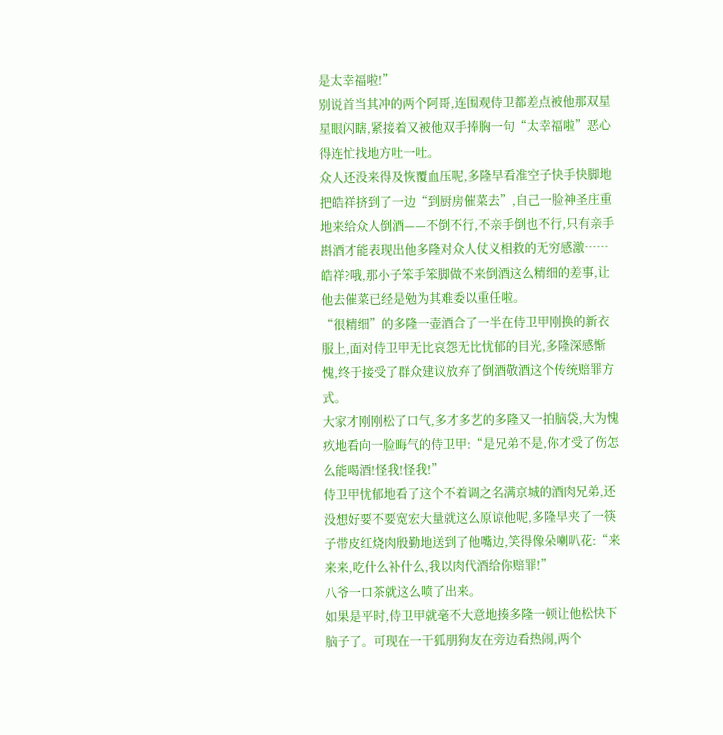是太幸福啦!”
别说首当其冲的两个阿哥,连围观侍卫都差点被他那双星星眼闪瞎,紧接着又被他双手捧胸一句“太幸福啦”恶心得连忙找地方吐一吐。
众人还没来得及恢覆血压呢,多隆早看准空子快手快脚地把皓祥挤到了一边“到厨房催菜去”,自己一脸神圣庄重地来给众人倒酒——不倒不行,不亲手倒也不行,只有亲手斟酒才能表现出他多隆对众人仗义相救的无穷感激……皓祥?哦,那小子笨手笨脚做不来倒酒这么精细的差事,让他去催菜已经是勉为其难委以重任啦。
“很精细”的多隆一壶酒合了一半在侍卫甲刚换的新衣服上,面对侍卫甲无比哀怨无比忧郁的目光,多隆深感惭愧,终于接受了群众建议放弃了倒酒敬酒这个传统赔罪方式。
大家才刚刚松了口气,多才多艺的多隆又一拍脑袋,大为愧疚地看向一脸晦气的侍卫甲:“是兄弟不是,你才受了伤怎么能喝酒!怪我!怪我!”
侍卫甲忧郁地看了这个不着调之名满京城的酒肉兄弟,还没想好要不要宽宏大量就这么原谅他呢,多隆早夹了一筷子带皮红烧肉殷勤地送到了他嘴边,笑得像朵喇叭花:“来来来,吃什么补什么,我以肉代酒给你赔罪!”
八爷一口茶就这么喷了出来。
如果是平时,侍卫甲就毫不大意地揍多隆一顿让他松快下脑子了。可现在一干狐朋狗友在旁边看热闹,两个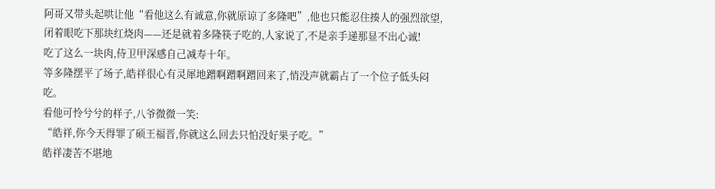阿哥又带头起哄让他“看他这么有诚意,你就原谅了多隆吧”,他也只能忍住揍人的强烈欲望,闭着眼吃下那块红烧肉——还是就着多隆筷子吃的,人家说了,不是亲手递那显不出心诚!
吃了这么一块肉,侍卫甲深感自己减寿十年。
等多隆摆平了场子,皓祥很心有灵犀地蹭啊蹭啊蹭回来了,悄没声就霸占了一个位子低头闷吃。
看他可怜兮兮的样子,八爷微微一笑:
“皓祥,你今天得罪了硕王福晋,你就这么回去只怕没好果子吃。”
皓祥凄苦不堪地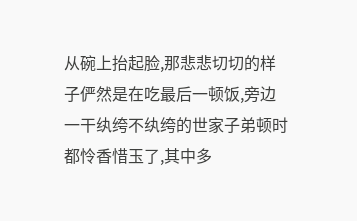从碗上抬起脸,那悲悲切切的样子俨然是在吃最后一顿饭,旁边一干纨绔不纨绔的世家子弟顿时都怜香惜玉了,其中多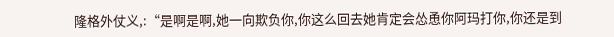隆格外仗义,:“是啊是啊,她一向欺负你,你这么回去她肯定会怂恿你阿玛打你,你还是到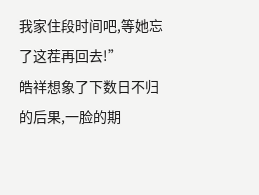我家住段时间吧,等她忘了这茬再回去!”
皓祥想象了下数日不归的后果,一脸的期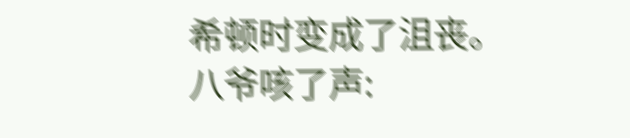希顿时变成了沮丧。
八爷咳了声: